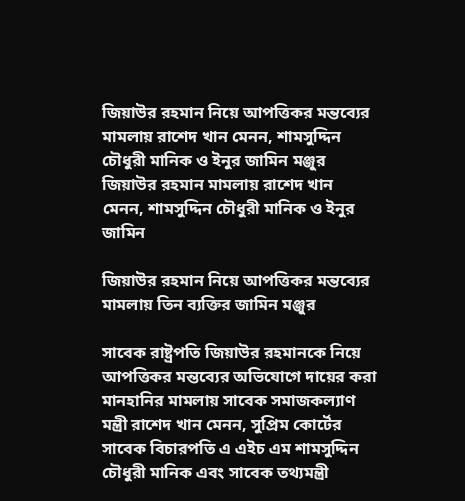জিয়াউর রহমান নিয়ে আপত্তিকর মন্তব্যের মামলায় রাশেদ খান মেনন, শামসুদ্দিন চৌধুরী মানিক ও ইনুর জামিন মঞ্জুর
জিয়াউর রহমান মামলায় রাশেদ খান মেনন, শামসুদ্দিন চৌধুরী মানিক ও ইনুর জামিন

জিয়াউর রহমান নিয়ে আপত্তিকর মন্তব্যের মামলায় তিন ব্যক্তির জামিন মঞ্জুর

সাবেক রাষ্ট্রপতি জিয়াউর রহমানকে নিয়ে আপত্তিকর মন্তব্যের অভিযোগে দায়ের করা মানহানির মামলায় সাবেক সমাজকল্যাণ মন্ত্রী রাশেদ খান মেনন, সুপ্রিম কোর্টের সাবেক বিচারপতি এ এইচ এম শামসুদ্দিন চৌধুরী মানিক এবং সাবেক তথ্যমন্ত্রী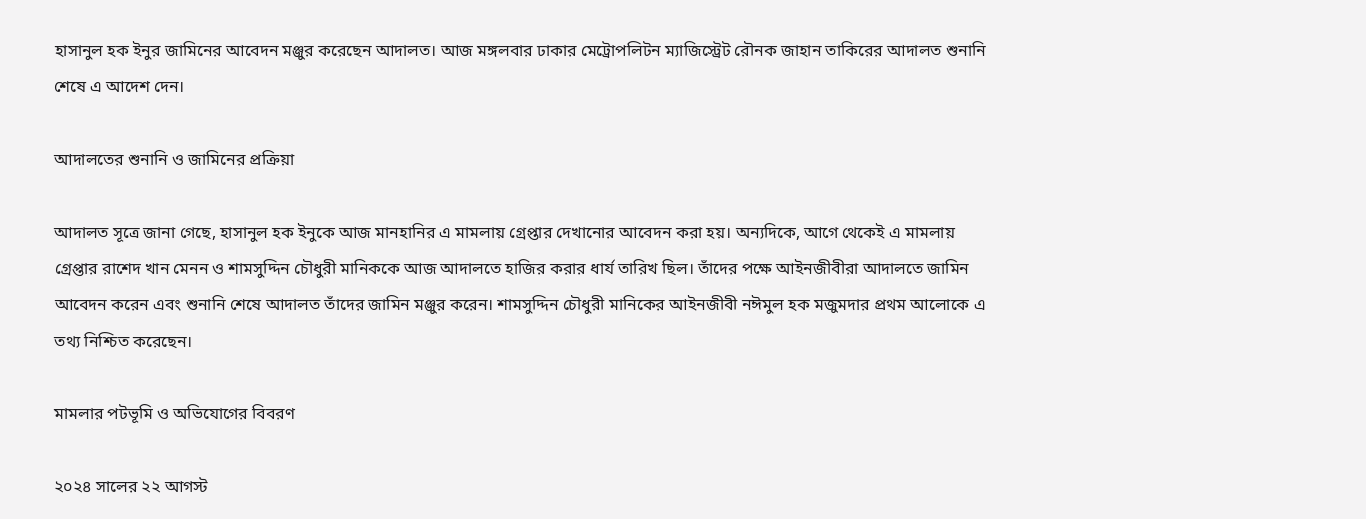হাসানুল হক ইনুর জামিনের আবেদন মঞ্জুর করেছেন আদালত। আজ মঙ্গলবার ঢাকার মেট্রোপলিটন ম্যাজিস্ট্রেট রৌনক জাহান তাকিরের আদালত শুনানি শেষে এ আদেশ দেন।

আদালতের শুনানি ও জামিনের প্রক্রিয়া

আদালত সূত্রে জানা গেছে, হাসানুল হক ইনুকে আজ মানহানির এ মামলায় গ্রেপ্তার দেখানোর আবেদন করা হয়। অন্যদিকে, আগে থেকেই এ মামলায় গ্রেপ্তার রাশেদ খান মেনন ও শামসুদ্দিন চৌধুরী মানিককে আজ আদালতে হাজির করার ধার্য তারিখ ছিল। তাঁদের পক্ষে আইনজীবীরা আদালতে জামিন আবেদন করেন এবং শুনানি শেষে আদালত তাঁদের জামিন মঞ্জুর করেন। শামসুদ্দিন চৌধুরী মানিকের আইনজীবী নঈমুল হক মজুমদার প্রথম আলোকে এ তথ্য নিশ্চিত করেছেন।

মামলার পটভূমি ও অভিযোগের বিবরণ

২০২৪ সালের ২২ আগস্ট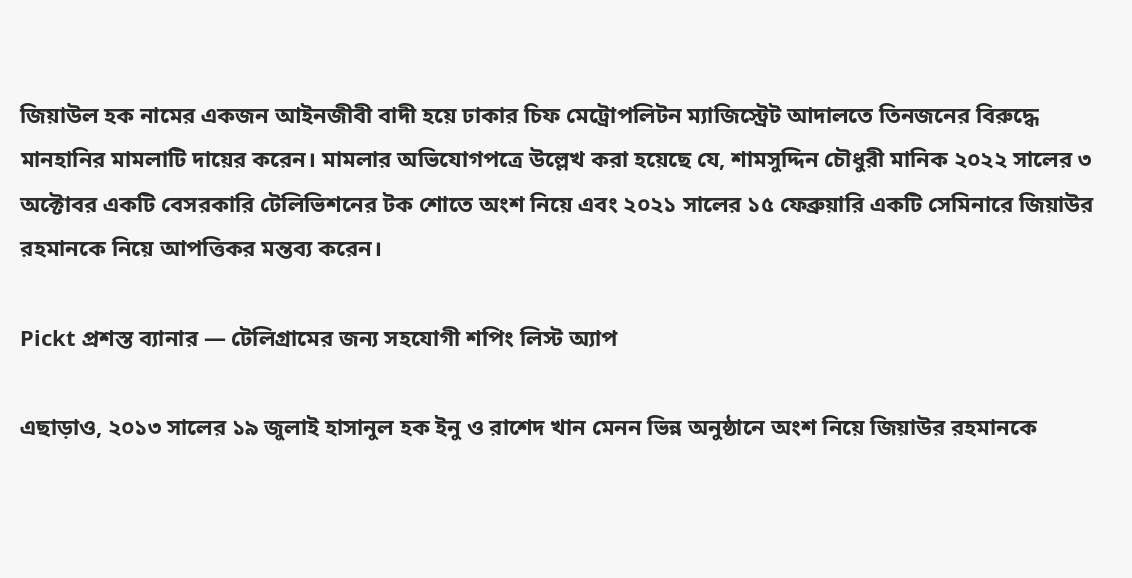জিয়াউল হক নামের একজন আইনজীবী বাদী হয়ে ঢাকার চিফ মেট্রোপলিটন ম্যাজিস্ট্রেট আদালতে তিনজনের বিরুদ্ধে মানহানির মামলাটি দায়ের করেন। মামলার অভিযোগপত্রে উল্লেখ করা হয়েছে যে, শামসুদ্দিন চৌধুরী মানিক ২০২২ সালের ৩ অক্টোবর একটি বেসরকারি টেলিভিশনের টক শোতে অংশ নিয়ে এবং ২০২১ সালের ১৫ ফেব্রুয়ারি একটি সেমিনারে জিয়াউর রহমানকে নিয়ে আপত্তিকর মন্তব্য করেন।

Pickt প্রশস্ত ব্যানার — টেলিগ্রামের জন্য সহযোগী শপিং লিস্ট অ্যাপ

এছাড়াও, ২০১৩ সালের ১৯ জুলাই হাসানুল হক ইনু ও রাশেদ খান মেনন ভিন্ন অনুষ্ঠানে অংশ নিয়ে জিয়াউর রহমানকে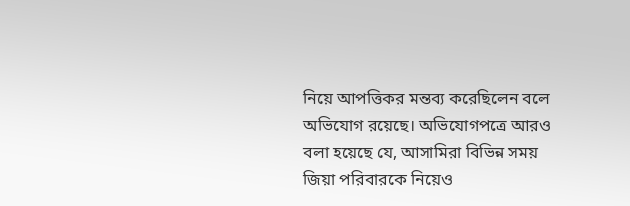নিয়ে আপত্তিকর মন্তব্য করেছিলেন বলে অভিযোগ রয়েছে। অভিযোগপত্রে আরও বলা হয়েছে যে, আসামিরা বিভিন্ন সময় জিয়া পরিবারকে নিয়েও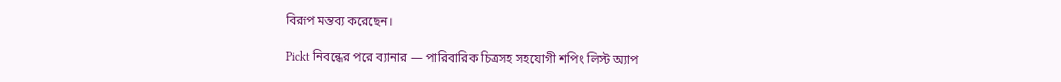বিরূপ মন্তব্য করেছেন।

Pickt নিবন্ধের পরে ব্যানার — পারিবারিক চিত্রসহ সহযোগী শপিং লিস্ট অ্যাপ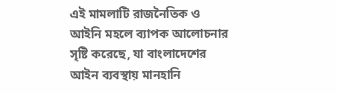এই মামলাটি রাজনৈতিক ও আইনি মহলে ব্যাপক আলোচনার সৃষ্টি করেছে, যা বাংলাদেশের আইন ব্যবস্থায় মানহানি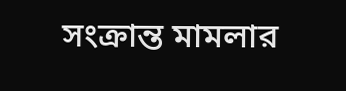সংক্রান্ত মামলার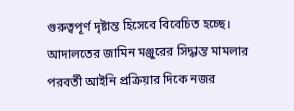গুরুত্বপূর্ণ দৃষ্টান্ত হিসেবে বিবেচিত হচ্ছে। আদালতের জামিন মঞ্জুরের সিদ্ধান্ত মামলার পরবর্তী আইনি প্রক্রিয়ার দিকে নজর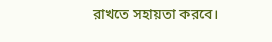রাখতে সহায়তা করবে।